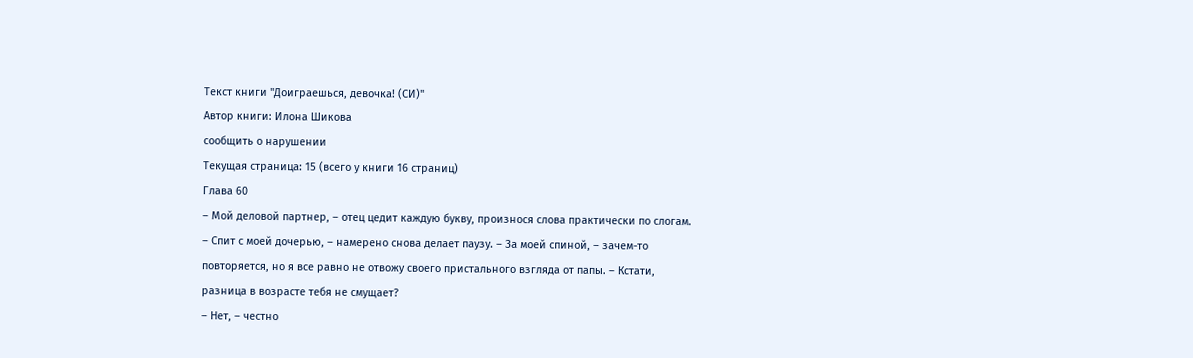Текст книги "Доиграешься, девочка! (СИ)"
Автор книги: Илона Шикова
сообщить о нарушении
Текущая страница: 15 (всего у книги 16 страниц)
Глава 60
– Мой деловой партнер, – отец цедит каждую букву, произнося слова практически по слогам. – Спит с моей дочерью, – намерено снова делает паузу. – За моей спиной, – зачем-то повторяется, но я все равно не отвожу своего пристального взгляда от папы. – Кстати, разница в возрасте тебя не смущает?
– Нет, – честно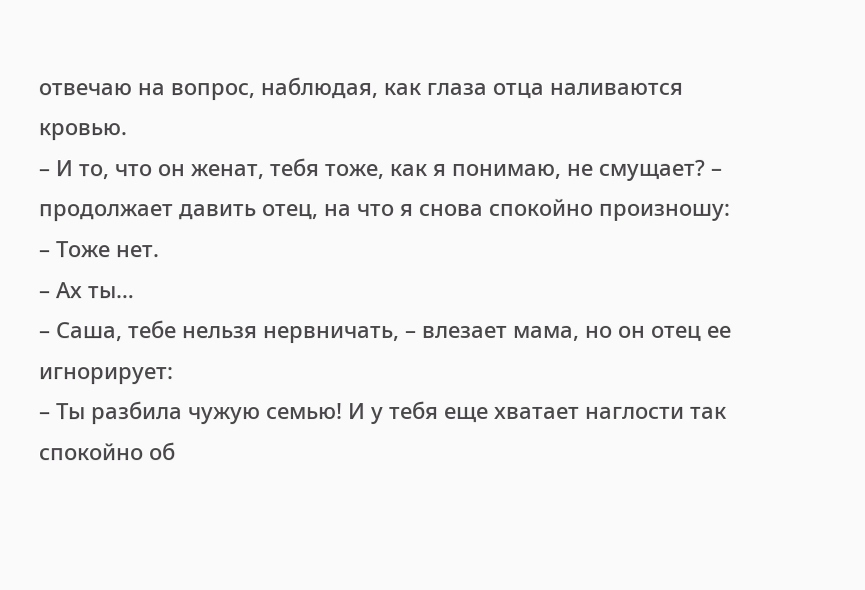отвечаю на вопрос, наблюдая, как глаза отца наливаются кровью.
– И то, что он женат, тебя тоже, как я понимаю, не смущает? – продолжает давить отец, на что я снова спокойно произношу:
– Тоже нет.
– Ах ты…
– Саша, тебе нельзя нервничать, – влезает мама, но он отец ее игнорирует:
– Ты разбила чужую семью! И у тебя еще хватает наглости так спокойно об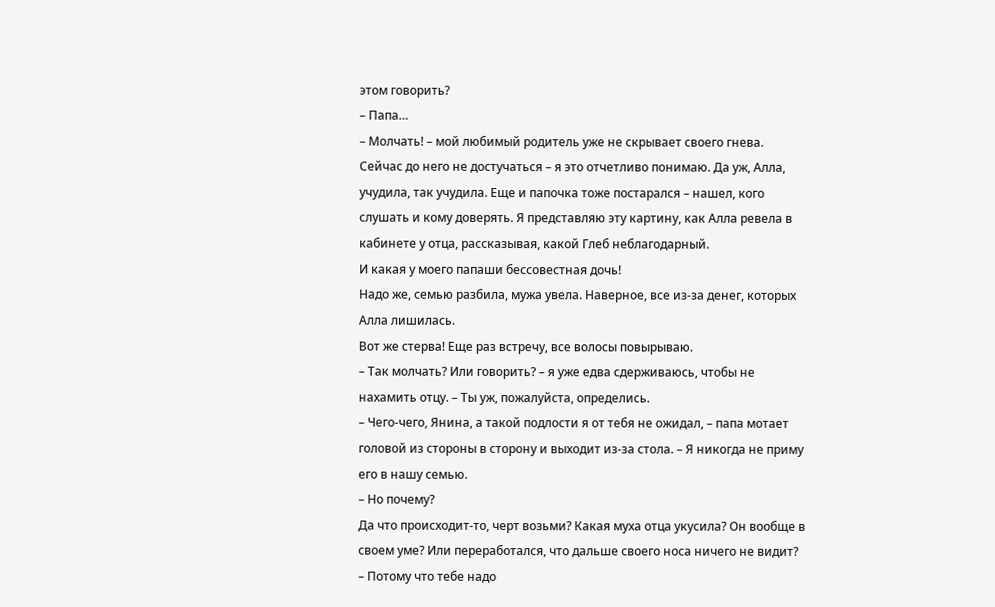этом говорить?
– Папа…
– Молчать! – мой любимый родитель уже не скрывает своего гнева.
Сейчас до него не достучаться – я это отчетливо понимаю. Да уж, Алла, учудила, так учудила. Еще и папочка тоже постарался – нашел, кого слушать и кому доверять. Я представляю эту картину, как Алла ревела в кабинете у отца, рассказывая, какой Глеб неблагодарный.
И какая у моего папаши бессовестная дочь!
Надо же, семью разбила, мужа увела. Наверное, все из-за денег, которых Алла лишилась.
Вот же стерва! Еще раз встречу, все волосы повырываю.
– Так молчать? Или говорить? – я уже едва сдерживаюсь, чтобы не нахамить отцу. – Ты уж, пожалуйста, определись.
– Чего-чего, Янина, а такой подлости я от тебя не ожидал, – папа мотает головой из стороны в сторону и выходит из-за стола. – Я никогда не приму его в нашу семью.
– Но почему?
Да что происходит-то, черт возьми? Какая муха отца укусила? Он вообще в своем уме? Или переработался, что дальше своего носа ничего не видит?
– Потому что тебе надо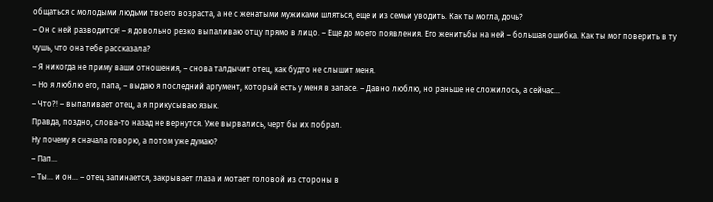общаться с молодыми людьми твоего возраста, а не с женатыми мужиками шляться, еще и из семьи уводить. Как ты могла, дочь?
– Он с ней разводится! – я довольно резко выпаливаю отцу прямо в лицо. – Еще до моего появления. Его женитьбы на ней – большая ошибка. Как ты мог поверить в ту чушь, что она тебе рассказала?
– Я никогда не приму ваши отношения, – снова талдычит отец, как будто не слышит меня.
– Но я люблю его, папа, – выдаю я последний аргумент, который есть у меня в запасе. – Давно люблю, но раньше не сложилось, а сейчас…
– Что?! – выпаливает отец, а я прикусываю язык.
Правда, поздно, слова-то назад не вернутся. Уже вырвались, черт бы их побрал.
Ну почему я сначала говорю, а потом уже думаю?
– Пап…
– Ты… и он… – отец запинается, закрывает глаза и мотает головой из стороны в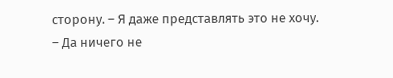сторону. – Я даже представлять это не хочу.
– Да ничего не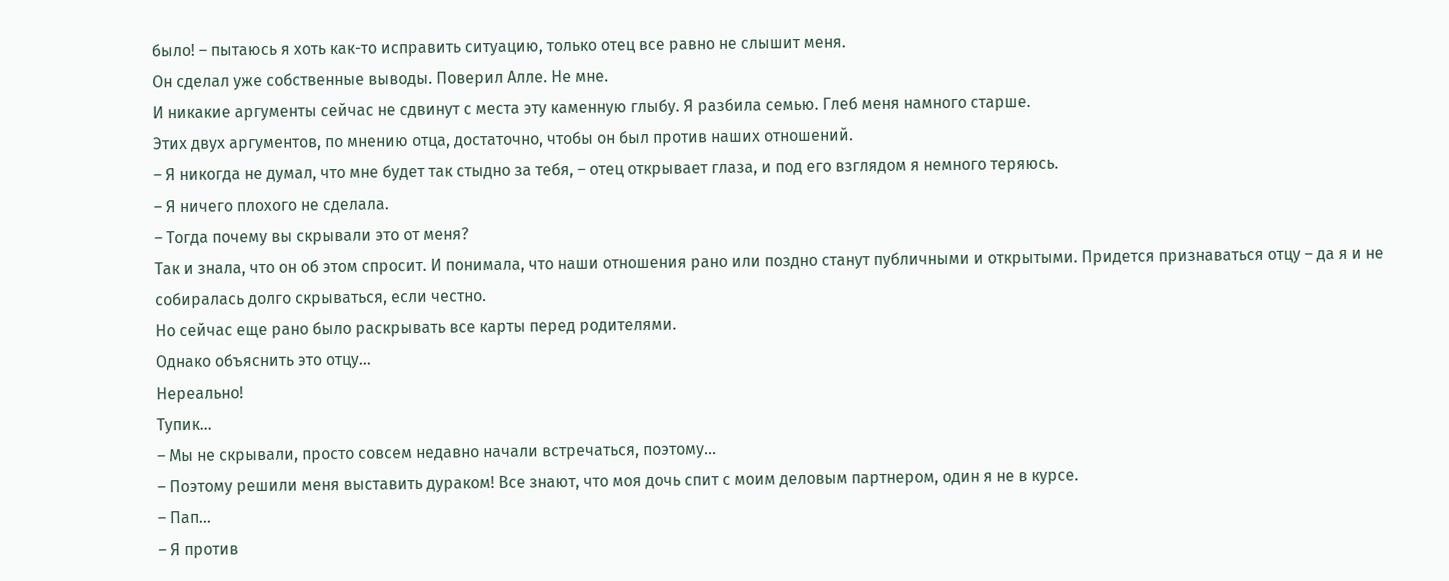было! – пытаюсь я хоть как-то исправить ситуацию, только отец все равно не слышит меня.
Он сделал уже собственные выводы. Поверил Алле. Не мне.
И никакие аргументы сейчас не сдвинут с места эту каменную глыбу. Я разбила семью. Глеб меня намного старше.
Этих двух аргументов, по мнению отца, достаточно, чтобы он был против наших отношений.
– Я никогда не думал, что мне будет так стыдно за тебя, – отец открывает глаза, и под его взглядом я немного теряюсь.
– Я ничего плохого не сделала.
– Тогда почему вы скрывали это от меня?
Так и знала, что он об этом спросит. И понимала, что наши отношения рано или поздно станут публичными и открытыми. Придется признаваться отцу – да я и не собиралась долго скрываться, если честно.
Но сейчас еще рано было раскрывать все карты перед родителями.
Однако объяснить это отцу…
Нереально!
Тупик…
– Мы не скрывали, просто совсем недавно начали встречаться, поэтому…
– Поэтому решили меня выставить дураком! Все знают, что моя дочь спит с моим деловым партнером, один я не в курсе.
– Пап…
– Я против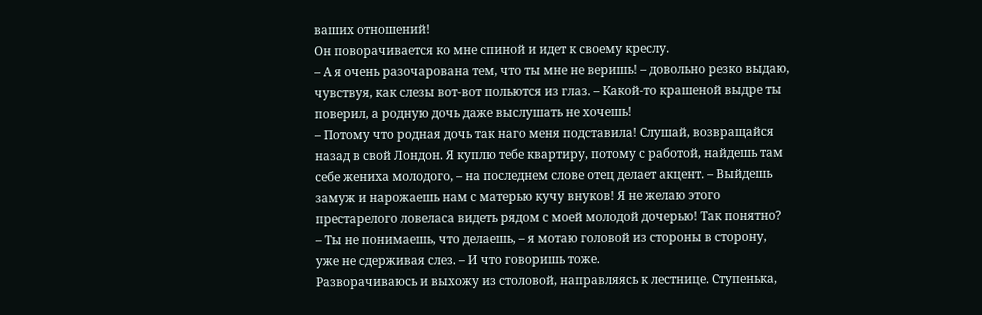ваших отношений!
Он поворачивается ко мне спиной и идет к своему креслу.
– А я очень разочарована тем, что ты мне не веришь! – довольно резко выдаю, чувствуя, как слезы вот-вот польются из глаз. – Какой-то крашеной выдре ты поверил, а родную дочь даже выслушать не хочешь!
– Потому что родная дочь так наго меня подставила! Слушай, возвращайся назад в свой Лондон. Я куплю тебе квартиру, потому с работой, найдешь там себе жениха молодого, – на последнем слове отец делает акцент. – Выйдешь замуж и нарожаешь нам с матерью кучу внуков! Я не желаю этого престарелого ловеласа видеть рядом с моей молодой дочерью! Так понятно?
– Ты не понимаешь, что делаешь, – я мотаю головой из стороны в сторону, уже не сдерживая слез. – И что говоришь тоже.
Разворачиваюсь и выхожу из столовой, направляясь к лестнице. Ступенька,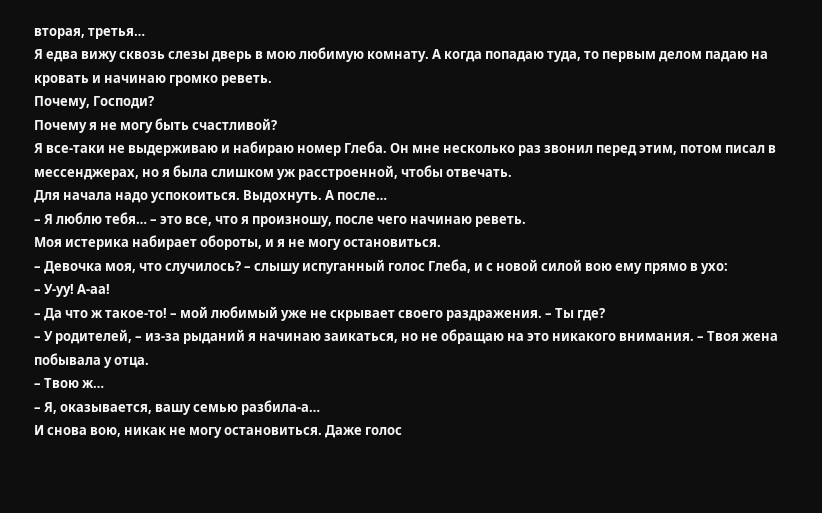вторая, третья…
Я едва вижу сквозь слезы дверь в мою любимую комнату. А когда попадаю туда, то первым делом падаю на кровать и начинаю громко реветь.
Почему, Господи?
Почему я не могу быть счастливой?
Я все-таки не выдерживаю и набираю номер Глеба. Он мне несколько раз звонил перед этим, потом писал в мессенджерах, но я была слишком уж расстроенной, чтобы отвечать.
Для начала надо успокоиться. Выдохнуть. А после…
– Я люблю тебя… – это все, что я произношу, после чего начинаю реветь.
Моя истерика набирает обороты, и я не могу остановиться.
– Девочка моя, что случилось? – слышу испуганный голос Глеба, и с новой силой вою ему прямо в ухо:
– У-уу! А-аа!
– Да что ж такое-то! – мой любимый уже не скрывает своего раздражения. – Ты где?
– У родителей, – из-за рыданий я начинаю заикаться, но не обращаю на это никакого внимания. – Твоя жена побывала у отца.
– Твою ж…
– Я, оказывается, вашу семью разбила-а…
И снова вою, никак не могу остановиться. Даже голос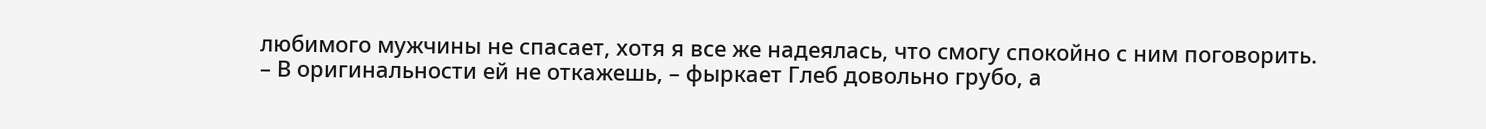любимого мужчины не спасает, хотя я все же надеялась, что смогу спокойно с ним поговорить.
– В оригинальности ей не откажешь, – фыркает Глеб довольно грубо, а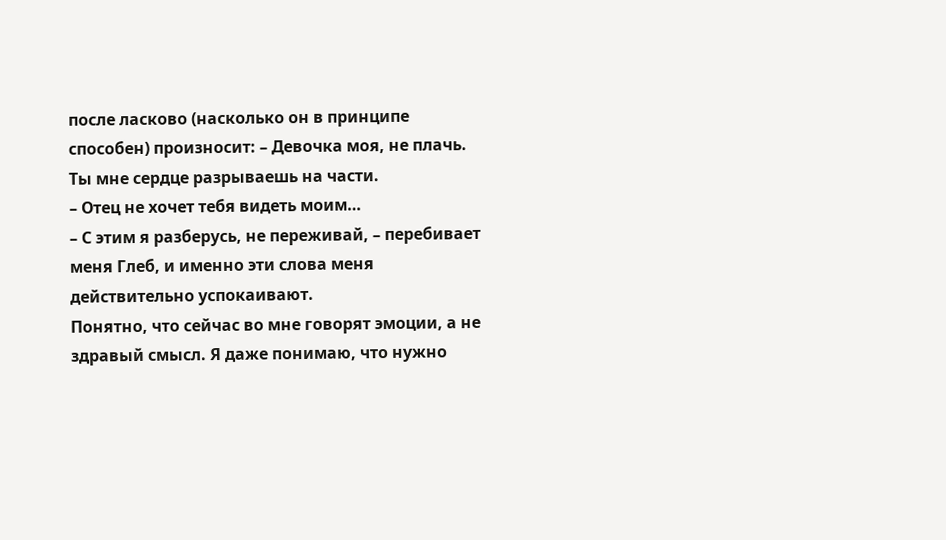после ласково (насколько он в принципе способен) произносит: – Девочка моя, не плачь. Ты мне сердце разрываешь на части.
– Отец не хочет тебя видеть моим…
– С этим я разберусь, не переживай, – перебивает меня Глеб, и именно эти слова меня действительно успокаивают.
Понятно, что сейчас во мне говорят эмоции, а не здравый смысл. Я даже понимаю, что нужно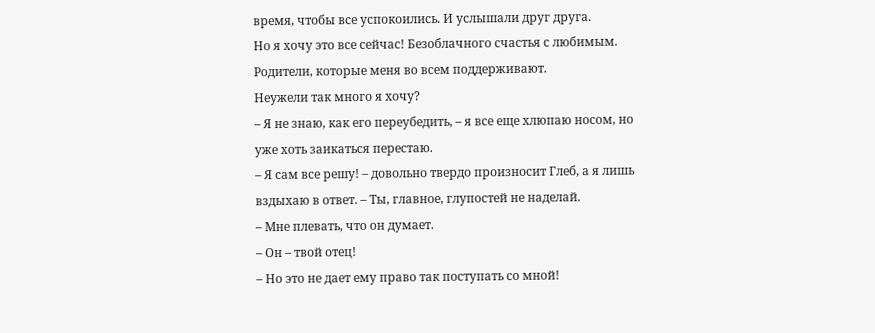время, чтобы все успокоились. И услышали друг друга.
Но я хочу это все сейчас! Безоблачного счастья с любимым. Родители, которые меня во всем поддерживают.
Неужели так много я хочу?
– Я не знаю, как его переубедить, – я все еще хлюпаю носом, но уже хоть заикаться перестаю.
– Я сам все решу! – довольно твердо произносит Глеб, а я лишь вздыхаю в ответ. – Ты, главное, глупостей не наделай.
– Мне плевать, что он думает.
– Он – твой отец!
– Но это не дает ему право так поступать со мной!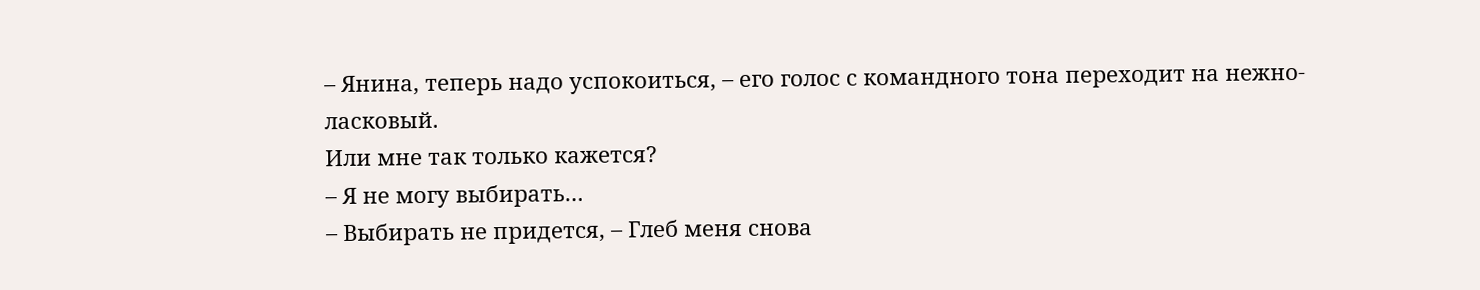– Янина, теперь надо успокоиться, – его голос с командного тона переходит на нежно-ласковый.
Или мне так только кажется?
– Я не могу выбирать…
– Выбирать не придется, – Глеб меня снова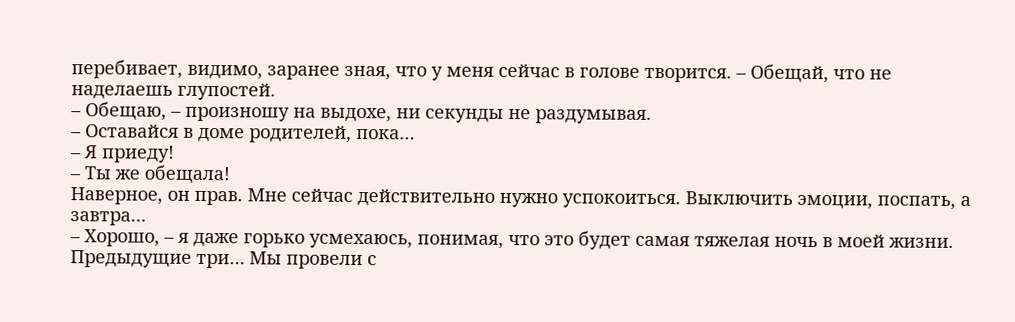перебивает, видимо, заранее зная, что у меня сейчас в голове творится. – Обещай, что не наделаешь глупостей.
– Обещаю, – произношу на выдохе, ни секунды не раздумывая.
– Оставайся в доме родителей, пока…
– Я приеду!
– Ты же обещала!
Наверное, он прав. Мне сейчас действительно нужно успокоиться. Выключить эмоции, поспать, а завтра…
– Хорошо, – я даже горько усмехаюсь, понимая, что это будет самая тяжелая ночь в моей жизни.
Предыдущие три… Мы провели с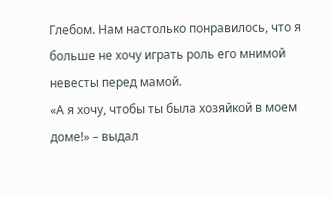Глебом. Нам настолько понравилось, что я больше не хочу играть роль его мнимой невесты перед мамой.
«А я хочу, чтобы ты была хозяйкой в моем доме!» – выдал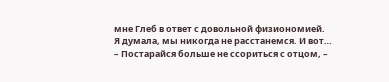мне Глеб в ответ с довольной физиономией.
Я думала, мы никогда не расстанемся. И вот…
– Постарайся больше не ссориться с отцом, –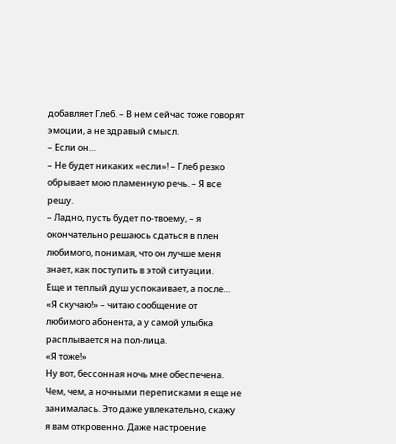добавляет Глеб. – В нем сейчас тоже говорят эмоции, а не здравый смысл.
– Если он…
– Не будет никаких «если»! – Глеб резко обрывает мою пламенную речь. – Я все решу.
– Ладно, пусть будет по-твоему, – я окончательно решаюсь сдаться в плен любимого, понимая, что он лучше меня знает, как поступить в этой ситуации.
Еще и теплый душ успокаивает, а после…
«Я скучаю!» – читаю сообщение от любимого абонента, а у самой улыбка расплывается на пол-лица.
«Я тоже!»
Ну вот, бессонная ночь мне обеспечена. Чем, чем, а ночными переписками я еще не занималась. Это даже увлекательно, скажу я вам откровенно. Даже настроение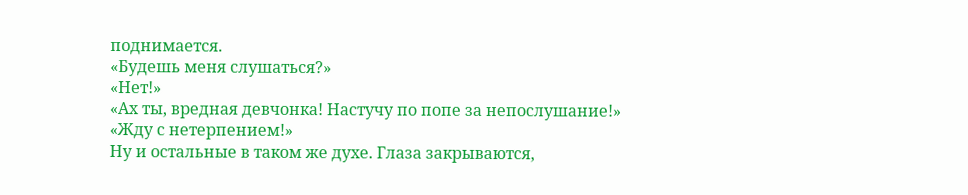поднимается.
«Будешь меня слушаться?»
«Нет!»
«Ах ты, вредная девчонка! Настучу по попе за непослушание!»
«Жду с нетерпением!»
Ну и остальные в таком же духе. Глаза закрываются,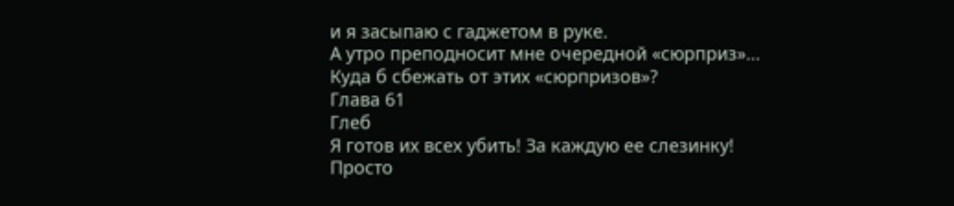и я засыпаю с гаджетом в руке.
А утро преподносит мне очередной «сюрприз»…
Куда б сбежать от этих «сюрпризов»?
Глава 61
Глеб
Я готов их всех убить! За каждую ее слезинку! Просто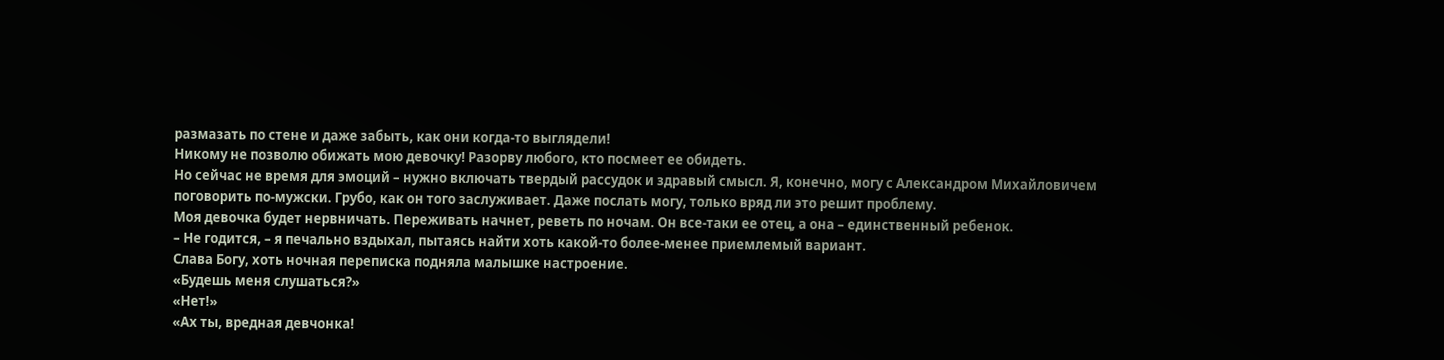размазать по стене и даже забыть, как они когда-то выглядели!
Никому не позволю обижать мою девочку! Разорву любого, кто посмеет ее обидеть.
Но сейчас не время для эмоций – нужно включать твердый рассудок и здравый смысл. Я, конечно, могу с Александром Михайловичем поговорить по-мужски. Грубо, как он того заслуживает. Даже послать могу, только вряд ли это решит проблему.
Моя девочка будет нервничать. Переживать начнет, реветь по ночам. Он все-таки ее отец, а она – единственный ребенок.
– Не годится, – я печально вздыхал, пытаясь найти хоть какой-то более-менее приемлемый вариант.
Слава Богу, хоть ночная переписка подняла малышке настроение.
«Будешь меня слушаться?»
«Нет!»
«Ах ты, вредная девчонка!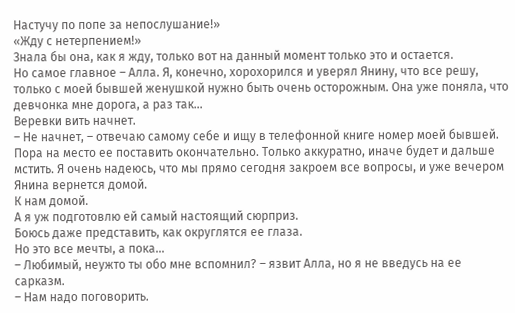Настучу по попе за непослушание!»
«Жду с нетерпением!»
Знала бы она, как я жду, только вот на данный момент только это и остается.
Но самое главное – Алла. Я, конечно, хорохорился и уверял Янину, что все решу, только с моей бывшей женушкой нужно быть очень осторожным. Она уже поняла, что девчонка мне дорога, а раз так…
Веревки вить начнет.
– Не начнет, – отвечаю самому себе и ищу в телефонной книге номер моей бывшей.
Пора на место ее поставить окончательно. Только аккуратно, иначе будет и дальше мстить. Я очень надеюсь, что мы прямо сегодня закроем все вопросы, и уже вечером Янина вернется домой.
К нам домой.
А я уж подготовлю ей самый настоящий сюрприз.
Боюсь даже представить, как округлятся ее глаза.
Но это все мечты, а пока…
– Любимый, неужто ты обо мне вспомнил? – язвит Алла, но я не введусь на ее сарказм.
– Нам надо поговорить.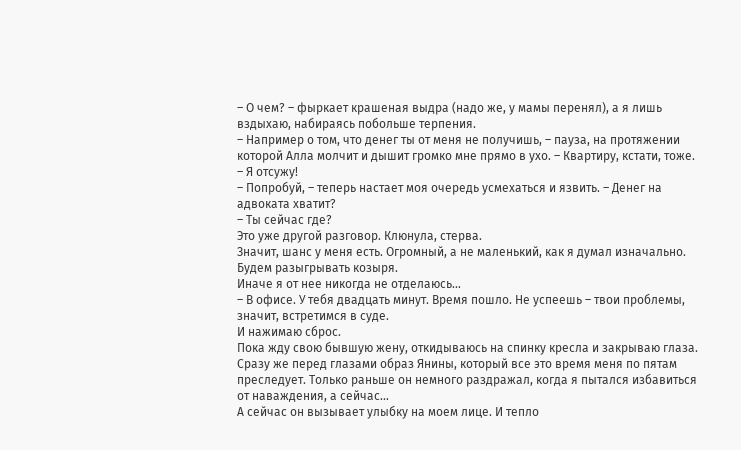– О чем? – фыркает крашеная выдра (надо же, у мамы перенял), а я лишь вздыхаю, набираясь побольше терпения.
– Например о том, что денег ты от меня не получишь, – пауза, на протяжении которой Алла молчит и дышит громко мне прямо в ухо. – Квартиру, кстати, тоже.
– Я отсужу!
– Попробуй, – теперь настает моя очередь усмехаться и язвить. – Денег на адвоката хватит?
– Ты сейчас где?
Это уже другой разговор. Клюнула, стерва.
Значит, шанс у меня есть. Огромный, а не маленький, как я думал изначально.
Будем разыгрывать козыря.
Иначе я от нее никогда не отделаюсь…
– В офисе. У тебя двадцать минут. Время пошло. Не успеешь – твои проблемы, значит, встретимся в суде.
И нажимаю сброс.
Пока жду свою бывшую жену, откидываюсь на спинку кресла и закрываю глаза. Сразу же перед глазами образ Янины, который все это время меня по пятам преследует. Только раньше он немного раздражал, когда я пытался избавиться от наваждения, а сейчас…
А сейчас он вызывает улыбку на моем лице. И тепло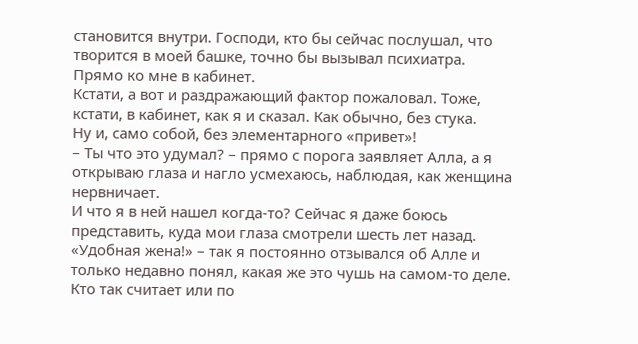становится внутри. Господи, кто бы сейчас послушал, что творится в моей башке, точно бы вызывал психиатра.
Прямо ко мне в кабинет.
Кстати, а вот и раздражающий фактор пожаловал. Тоже, кстати, в кабинет, как я и сказал. Как обычно, без стука.
Ну и, само собой, без элементарного «привет»!
– Ты что это удумал? – прямо с порога заявляет Алла, а я открываю глаза и нагло усмехаюсь, наблюдая, как женщина нервничает.
И что я в ней нашел когда-то? Сейчас я даже боюсь представить, куда мои глаза смотрели шесть лет назад.
«Удобная жена!» – так я постоянно отзывался об Алле и только недавно понял, какая же это чушь на самом-то деле.
Кто так считает или по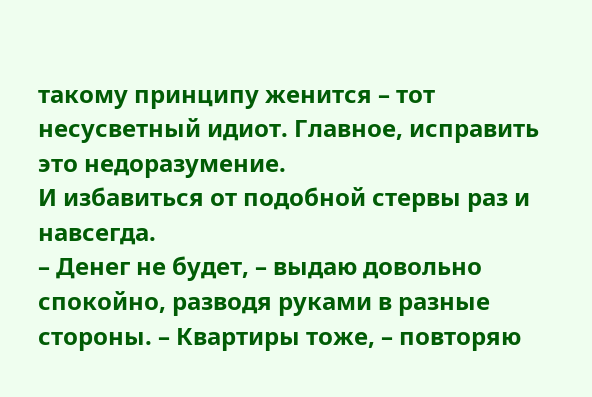такому принципу женится – тот несусветный идиот. Главное, исправить это недоразумение.
И избавиться от подобной стервы раз и навсегда.
– Денег не будет, – выдаю довольно спокойно, разводя руками в разные стороны. – Квартиры тоже, – повторяю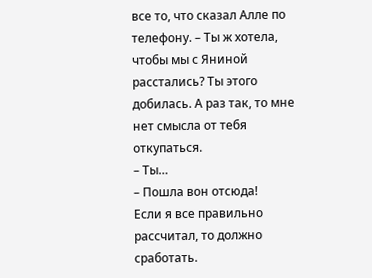все то, что сказал Алле по телефону. – Ты ж хотела, чтобы мы с Яниной расстались? Ты этого добилась. А раз так, то мне нет смысла от тебя откупаться.
– Ты…
– Пошла вон отсюда!
Если я все правильно рассчитал, то должно сработать.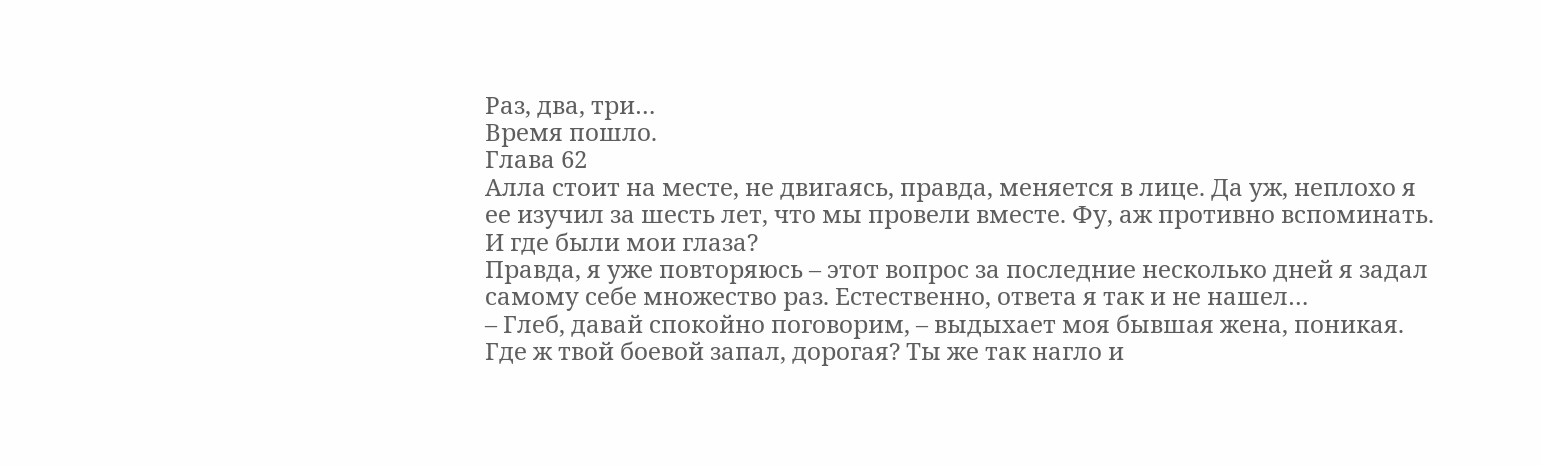Раз, два, три…
Время пошло.
Глава 62
Алла стоит на месте, не двигаясь, правда, меняется в лице. Да уж, неплохо я ее изучил за шесть лет, что мы провели вместе. Фу, аж противно вспоминать.
И где были мои глаза?
Правда, я уже повторяюсь – этот вопрос за последние несколько дней я задал самому себе множество раз. Естественно, ответа я так и не нашел…
– Глеб, давай спокойно поговорим, – выдыхает моя бывшая жена, поникая.
Где ж твой боевой запал, дорогая? Ты же так нагло и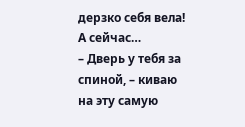дерзко себя вела!
А сейчас…
– Дверь у тебя за спиной, – киваю на эту самую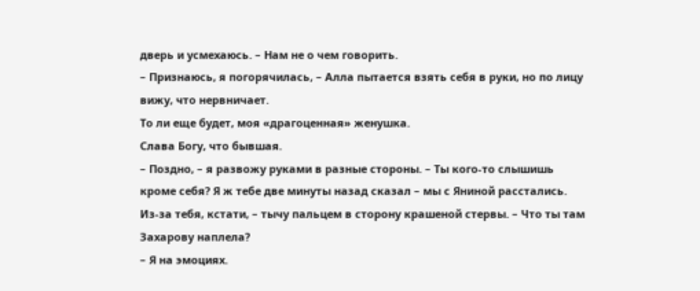дверь и усмехаюсь. – Нам не о чем говорить.
– Признаюсь, я погорячилась, – Алла пытается взять себя в руки, но по лицу вижу, что нервничает.
То ли еще будет, моя «драгоценная» женушка.
Слава Богу, что бывшая.
– Поздно, – я развожу руками в разные стороны. – Ты кого-то слышишь кроме себя? Я ж тебе две минуты назад сказал – мы с Яниной расстались. Из-за тебя, кстати, – тычу пальцем в сторону крашеной стервы. – Что ты там Захарову наплела?
– Я на эмоциях.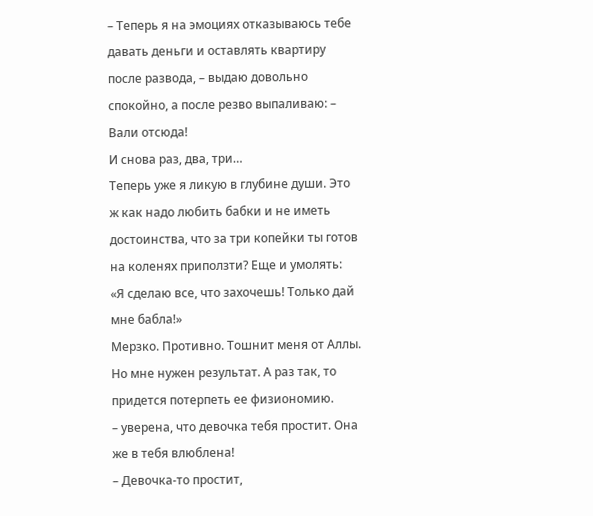– Теперь я на эмоциях отказываюсь тебе давать деньги и оставлять квартиру после развода, – выдаю довольно спокойно, а после резво выпаливаю: – Вали отсюда!
И снова раз, два, три…
Теперь уже я ликую в глубине души. Это ж как надо любить бабки и не иметь достоинства, что за три копейки ты готов на коленях приползти? Еще и умолять:
«Я сделаю все, что захочешь! Только дай мне бабла!»
Мерзко. Противно. Тошнит меня от Аллы.
Но мне нужен результат. А раз так, то придется потерпеть ее физиономию.
– уверена, что девочка тебя простит. Она же в тебя влюблена!
– Девочка-то простит,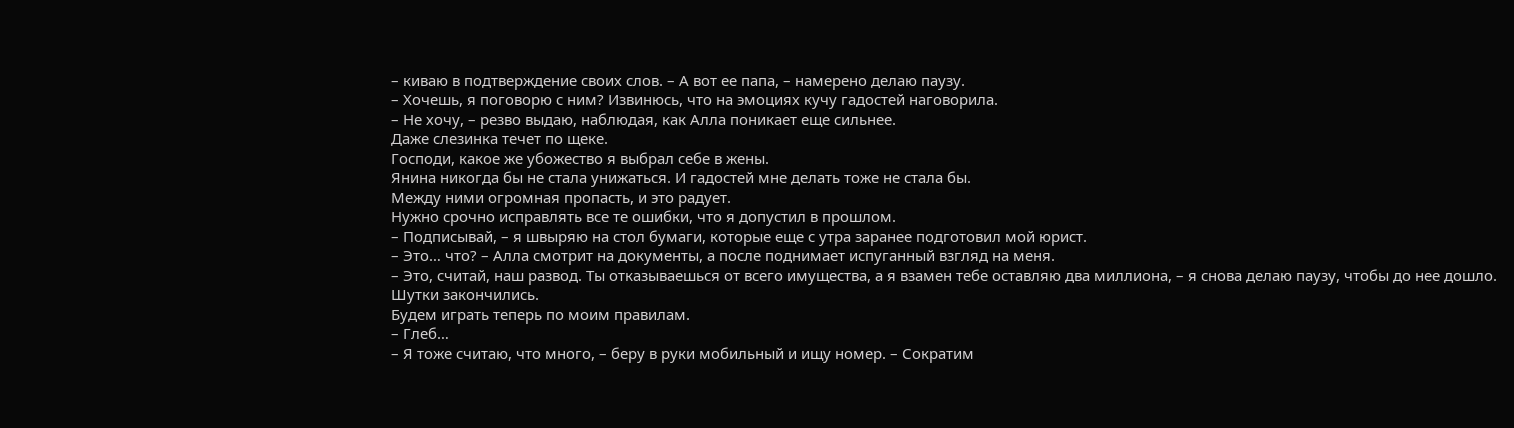– киваю в подтверждение своих слов. – А вот ее папа, – намерено делаю паузу.
– Хочешь, я поговорю с ним? Извинюсь, что на эмоциях кучу гадостей наговорила.
– Не хочу, – резво выдаю, наблюдая, как Алла поникает еще сильнее.
Даже слезинка течет по щеке.
Господи, какое же убожество я выбрал себе в жены.
Янина никогда бы не стала унижаться. И гадостей мне делать тоже не стала бы.
Между ними огромная пропасть, и это радует.
Нужно срочно исправлять все те ошибки, что я допустил в прошлом.
– Подписывай, – я швыряю на стол бумаги, которые еще с утра заранее подготовил мой юрист.
– Это… что? – Алла смотрит на документы, а после поднимает испуганный взгляд на меня.
– Это, считай, наш развод. Ты отказываешься от всего имущества, а я взамен тебе оставляю два миллиона, – я снова делаю паузу, чтобы до нее дошло.
Шутки закончились.
Будем играть теперь по моим правилам.
– Глеб…
– Я тоже считаю, что много, – беру в руки мобильный и ищу номер. – Сократим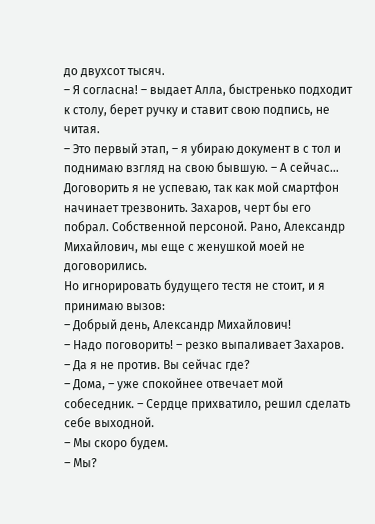до двухсот тысяч.
– Я согласна! – выдает Алла, быстренько подходит к столу, берет ручку и ставит свою подпись, не читая.
– Это первый этап, – я убираю документ в с тол и поднимаю взгляд на свою бывшую. – А сейчас…
Договорить я не успеваю, так как мой смартфон начинает трезвонить. Захаров, черт бы его побрал. Собственной персоной. Рано, Александр Михайлович, мы еще с женушкой моей не договорились.
Но игнорировать будущего тестя не стоит, и я принимаю вызов:
– Добрый день, Александр Михайлович!
– Надо поговорить! – резко выпаливает Захаров.
– Да я не против. Вы сейчас где?
– Дома, – уже спокойнее отвечает мой собеседник. – Сердце прихватило, решил сделать себе выходной.
– Мы скоро будем.
– Мы?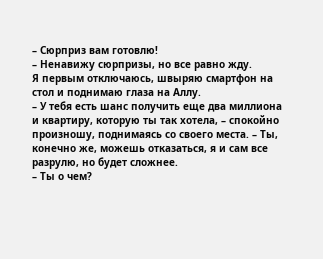– Сюрприз вам готовлю!
– Ненавижу сюрпризы, но все равно жду.
Я первым отключаюсь, швыряю смартфон на стол и поднимаю глаза на Аллу.
– У тебя есть шанс получить еще два миллиона и квартиру, которую ты так хотела, – спокойно произношу, поднимаясь со своего места. – Ты, конечно же, можешь отказаться, я и сам все разрулю, но будет сложнее.
– Ты о чем?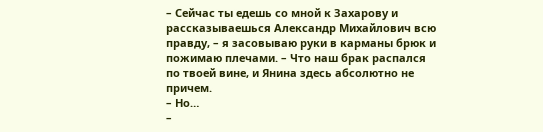– Сейчас ты едешь со мной к Захарову и рассказываешься Александр Михайлович всю правду, – я засовываю руки в карманы брюк и пожимаю плечами. – Что наш брак распался по твоей вине, и Янина здесь абсолютно не причем.
– Но…
–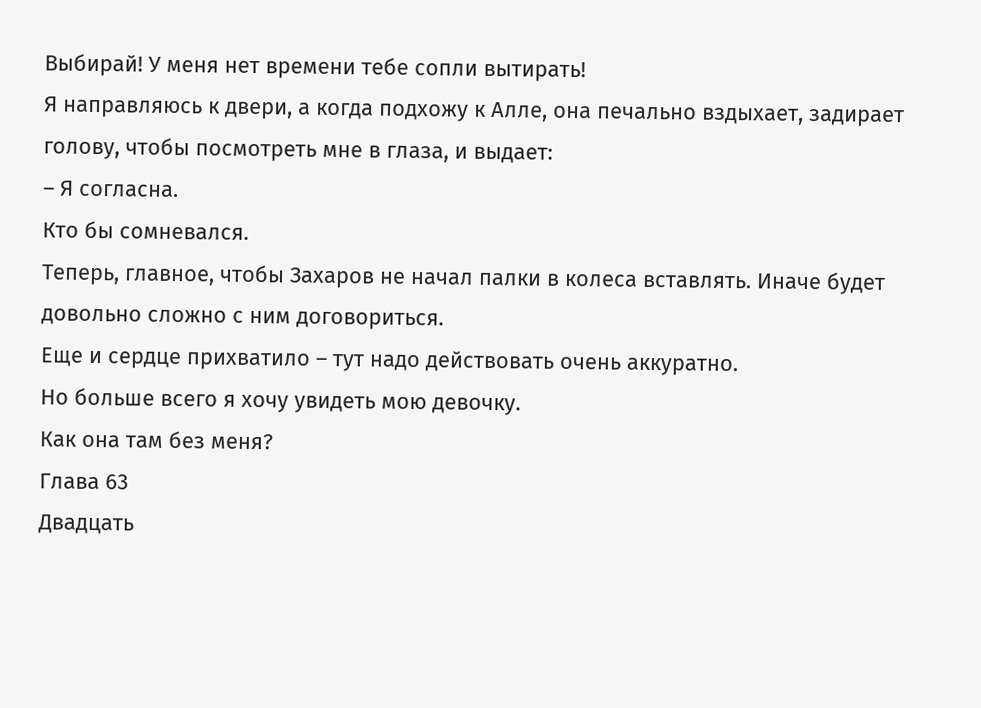Выбирай! У меня нет времени тебе сопли вытирать!
Я направляюсь к двери, а когда подхожу к Алле, она печально вздыхает, задирает голову, чтобы посмотреть мне в глаза, и выдает:
– Я согласна.
Кто бы сомневался.
Теперь, главное, чтобы Захаров не начал палки в колеса вставлять. Иначе будет довольно сложно с ним договориться.
Еще и сердце прихватило – тут надо действовать очень аккуратно.
Но больше всего я хочу увидеть мою девочку.
Как она там без меня?
Глава 63
Двадцать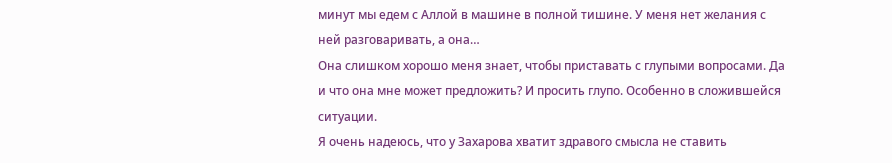минут мы едем с Аллой в машине в полной тишине. У меня нет желания с ней разговаривать, а она…
Она слишком хорошо меня знает, чтобы приставать с глупыми вопросами. Да и что она мне может предложить? И просить глупо. Особенно в сложившейся ситуации.
Я очень надеюсь, что у Захарова хватит здравого смысла не ставить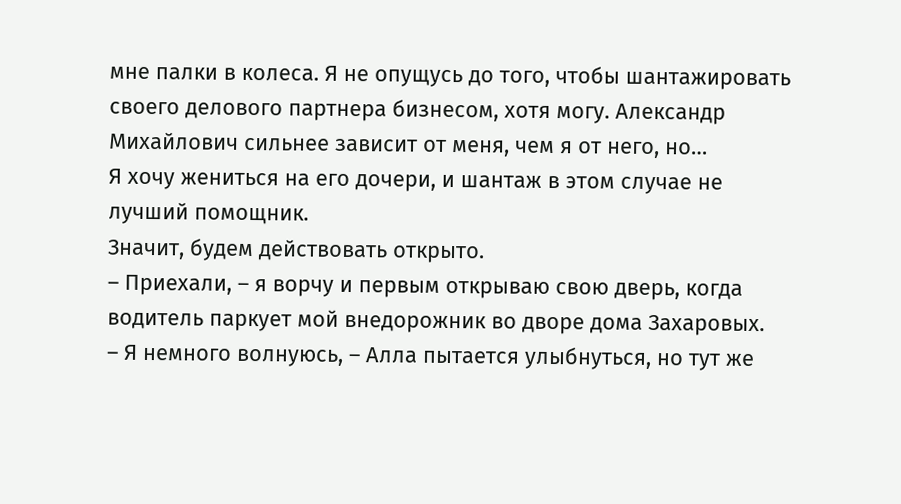мне палки в колеса. Я не опущусь до того, чтобы шантажировать своего делового партнера бизнесом, хотя могу. Александр Михайлович сильнее зависит от меня, чем я от него, но…
Я хочу жениться на его дочери, и шантаж в этом случае не лучший помощник.
Значит, будем действовать открыто.
– Приехали, – я ворчу и первым открываю свою дверь, когда водитель паркует мой внедорожник во дворе дома Захаровых.
– Я немного волнуюсь, – Алла пытается улыбнуться, но тут же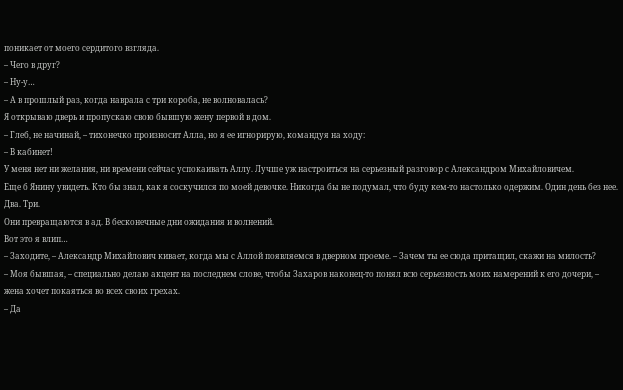поникает от моего сердитого взгляда.
– Чего в друг?
– Ну-у…
– А в прошлый раз, когда наврала с три короба, не волновалась?
Я открываю дверь и пропускаю свою бывшую жену первой в дом.
– Глеб, не начинай, – тихонечко произносит Алла, но я ее игнорирую, командуя на ходу:
– В кабинет!
У меня нет ни желания, ни времени сейчас успокаивать Аллу. Лучше уж настроиться на серьезный разговор с Александром Михайловичем.
Еще б Янину увидеть. Кто бы знал, как я соскучился по моей девочке. Никогда бы не подумал, что буду кем-то настолько одержим. Один день без нее. Два. Три.
Они превращаются в ад. В бесконечные дни ожидания и волнений.
Вот это я влип…
– Заходите, – Александр Михайлович кивает, когда мы с Аллой появляемся в дверном проеме. – Зачем ты ее сюда притащил, скажи на милость?
– Моя бывшая, – специально делаю акцент на последнем слове, чтобы Захаров наконец-то понял всю серьезность моих намерений к его дочери, – жена хочет покаяться во всех своих грехах.
– Да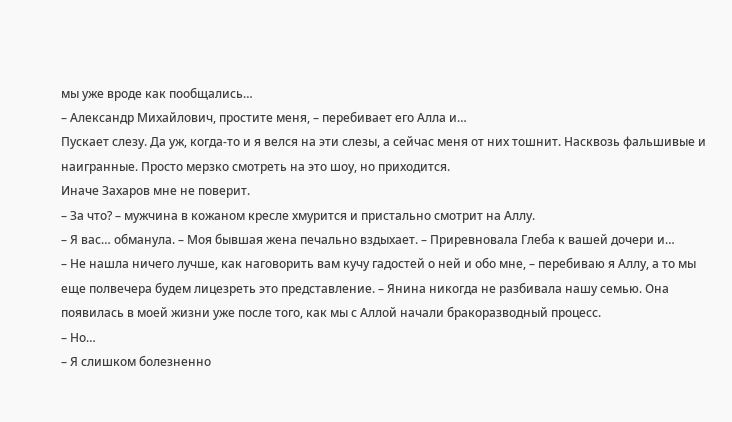мы уже вроде как пообщались…
– Александр Михайлович, простите меня, – перебивает его Алла и…
Пускает слезу. Да уж, когда-то и я велся на эти слезы, а сейчас меня от них тошнит. Насквозь фальшивые и наигранные. Просто мерзко смотреть на это шоу, но приходится.
Иначе Захаров мне не поверит.
– За что? – мужчина в кожаном кресле хмурится и пристально смотрит на Аллу.
– Я вас… обманула. – Моя бывшая жена печально вздыхает. – Приревновала Глеба к вашей дочери и…
– Не нашла ничего лучше, как наговорить вам кучу гадостей о ней и обо мне, – перебиваю я Аллу, а то мы еще полвечера будем лицезреть это представление. – Янина никогда не разбивала нашу семью. Она появилась в моей жизни уже после того, как мы с Аллой начали бракоразводный процесс.
– Но…
– Я слишком болезненно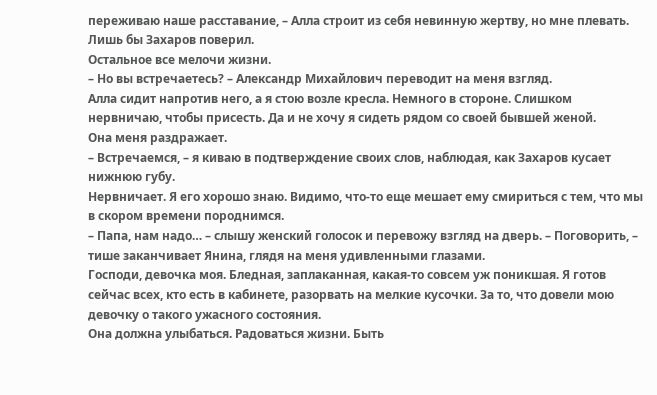переживаю наше расставание, – Алла строит из себя невинную жертву, но мне плевать.
Лишь бы Захаров поверил.
Остальное все мелочи жизни.
– Но вы встречаетесь? – Александр Михайлович переводит на меня взгляд.
Алла сидит напротив него, а я стою возле кресла. Немного в стороне. Слишком нервничаю, чтобы присесть. Да и не хочу я сидеть рядом со своей бывшей женой.
Она меня раздражает.
– Встречаемся, – я киваю в подтверждение своих слов, наблюдая, как Захаров кусает нижнюю губу.
Нервничает. Я его хорошо знаю. Видимо, что-то еще мешает ему смириться с тем, что мы в скором времени породнимся.
– Папа, нам надо… – слышу женский голосок и перевожу взгляд на дверь. – Поговорить, – тише заканчивает Янина, глядя на меня удивленными глазами.
Господи, девочка моя. Бледная, заплаканная, какая-то совсем уж поникшая. Я готов сейчас всех, кто есть в кабинете, разорвать на мелкие кусочки. За то, что довели мою девочку о такого ужасного состояния.
Она должна улыбаться. Радоваться жизни. Быть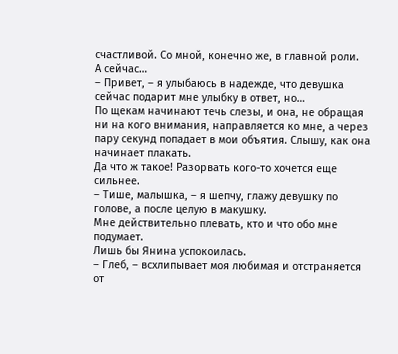счастливой. Со мной, конечно же, в главной роли.
А сейчас…
– Привет, – я улыбаюсь в надежде, что девушка сейчас подарит мне улыбку в ответ, но…
По щекам начинают течь слезы, и она, не обращая ни на кого внимания, направляется ко мне, а через пару секунд попадает в мои объятия. Слышу, как она начинает плакать.
Да что ж такое! Разорвать кого-то хочется еще сильнее.
– Тише, малышка, – я шепчу, глажу девушку по голове, а после целую в макушку.
Мне действительно плевать, кто и что обо мне подумает.
Лишь бы Янина успокоилась.
– Глеб, – всхлипывает моя любимая и отстраняется от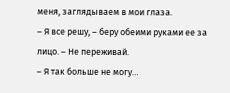меня, заглядываем в мои глаза.
– Я все решу, – беру обеими руками ее за лицо. – Не переживай.
– Я так больше не могу…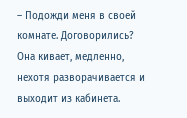– Подожди меня в своей комнате. Договорились?
Она кивает, медленно, нехотя разворачивается и выходит из кабинета.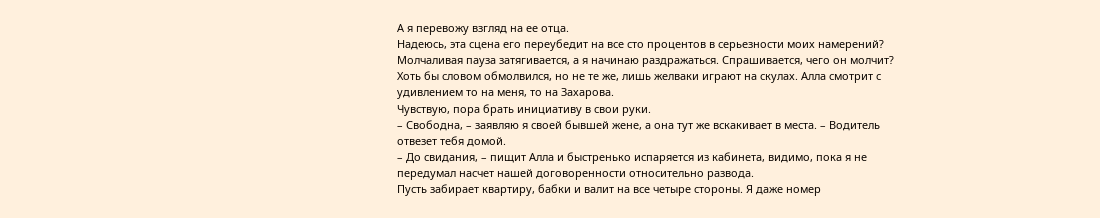А я перевожу взгляд на ее отца.
Надеюсь, эта сцена его переубедит на все сто процентов в серьезности моих намерений?
Молчаливая пауза затягивается, а я начинаю раздражаться. Спрашивается, чего он молчит? Хоть бы словом обмолвился, но не те же, лишь желваки играют на скулах. Алла смотрит с удивлением то на меня, то на Захарова.
Чувствую, пора брать инициативу в свои руки.
– Свободна, – заявляю я своей бывшей жене, а она тут же вскакивает в места. – Водитель отвезет тебя домой.
– До свидания, – пищит Алла и быстренько испаряется из кабинета, видимо, пока я не передумал насчет нашей договоренности относительно развода.
Пусть забирает квартиру, бабки и валит на все четыре стороны. Я даже номер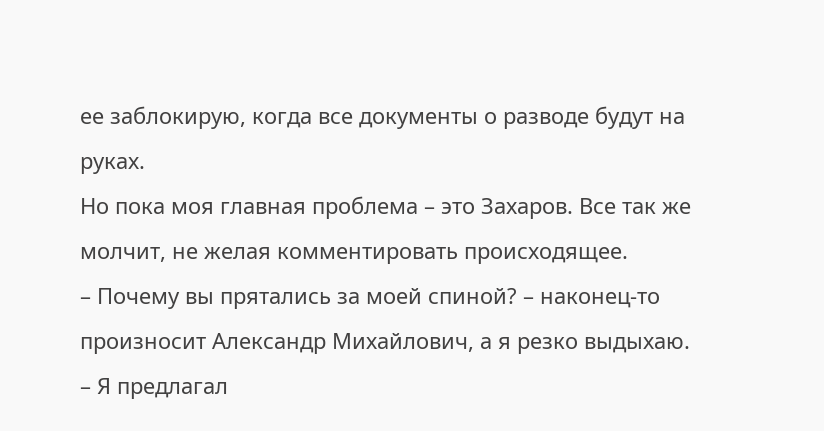ее заблокирую, когда все документы о разводе будут на руках.
Но пока моя главная проблема – это Захаров. Все так же молчит, не желая комментировать происходящее.
– Почему вы прятались за моей спиной? – наконец-то произносит Александр Михайлович, а я резко выдыхаю.
– Я предлагал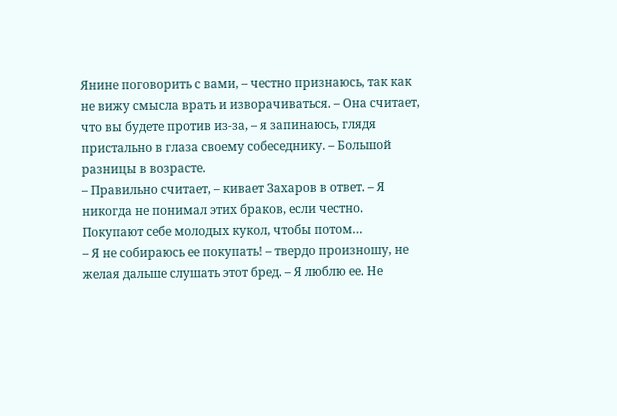Янине поговорить с вами, – честно признаюсь, так как не вижу смысла врать и изворачиваться. – Она считает, что вы будете против из-за, – я запинаюсь, глядя пристально в глаза своему собеседнику. – Большой разницы в возрасте.
– Правильно считает, – кивает Захаров в ответ. – Я никогда не понимал этих браков, если честно. Покупают себе молодых кукол, чтобы потом…
– Я не собираюсь ее покупать! – твердо произношу, не желая дальше слушать этот бред. – Я люблю ее. Не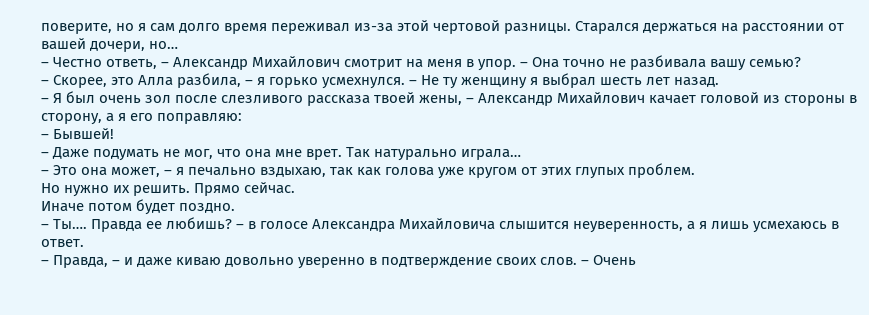поверите, но я сам долго время переживал из-за этой чертовой разницы. Старался держаться на расстоянии от вашей дочери, но…
– Честно ответь, – Александр Михайлович смотрит на меня в упор. – Она точно не разбивала вашу семью?
– Скорее, это Алла разбила, – я горько усмехнулся. – Не ту женщину я выбрал шесть лет назад.
– Я был очень зол после слезливого рассказа твоей жены, – Александр Михайлович качает головой из стороны в сторону, а я его поправляю:
– Бывшей!
– Даже подумать не мог, что она мне врет. Так натурально играла…
– Это она может, – я печально вздыхаю, так как голова уже кругом от этих глупых проблем.
Но нужно их решить. Прямо сейчас.
Иначе потом будет поздно.
– Ты…. Правда ее любишь? – в голосе Александра Михайловича слышится неуверенность, а я лишь усмехаюсь в ответ.
– Правда, – и даже киваю довольно уверенно в подтверждение своих слов. – Очень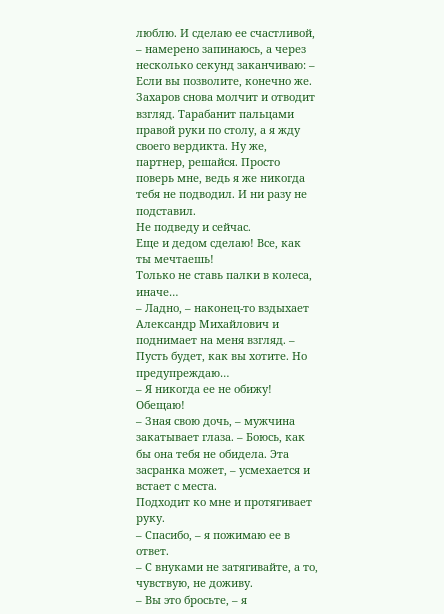люблю. И сделаю ее счастливой, – намерено запинаюсь, а через несколько секунд заканчиваю: – Если вы позволите, конечно же.
Захаров снова молчит и отводит взгляд. Тарабанит пальцами правой руки по столу, а я жду своего вердикта. Ну же, партнер, решайся. Просто поверь мне, ведь я же никогда тебя не подводил. И ни разу не подставил.
Не подведу и сейчас.
Еще и дедом сделаю! Все, как ты мечтаешь!
Только не ставь палки в колеса, иначе…
– Ладно, – наконец-то вздыхает Александр Михайлович и поднимает на меня взгляд. – Пусть будет, как вы хотите. Но предупреждаю…
– Я никогда ее не обижу! Обещаю!
– Зная свою дочь, – мужчина закатывает глаза. – Боюсь, как бы она тебя не обидела. Эта засранка может, – усмехается и встает с места.
Подходит ко мне и протягивает руку.
– Спасибо, – я пожимаю ее в ответ.
– С внуками не затягивайте, а то, чувствую, не доживу.
– Вы это бросьте, – я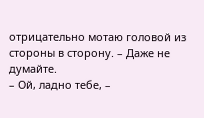отрицательно мотаю головой из стороны в сторону. – Даже не думайте.
– Ой, ладно тебе, –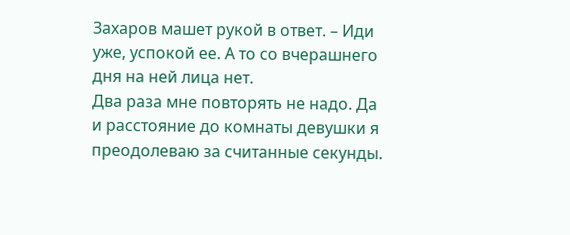Захаров машет рукой в ответ. – Иди уже, успокой ее. А то со вчерашнего дня на ней лица нет.
Два раза мне повторять не надо. Да и расстояние до комнаты девушки я преодолеваю за считанные секунды.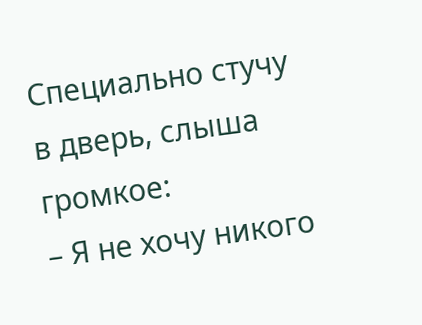Специально стучу в дверь, слыша громкое:
– Я не хочу никого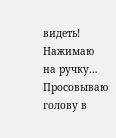видеть!
Нажимаю на ручку…
Просовываю голову в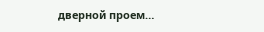дверной проем…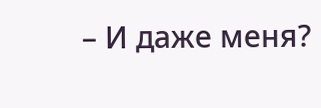– И даже меня?